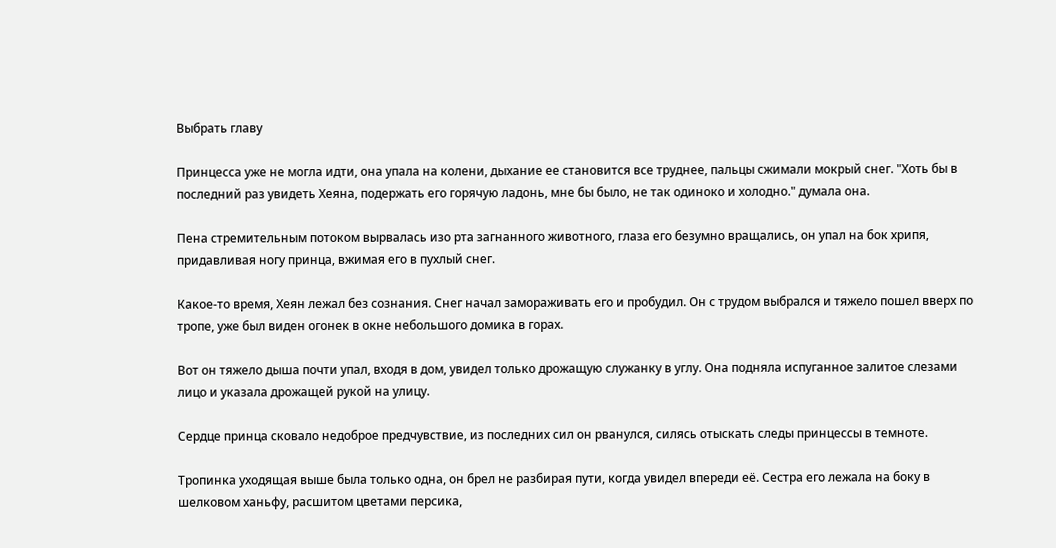Выбрать главу

Принцесса уже не могла идти, она упала на колени, дыхание ее становится все труднее, пальцы сжимали мокрый снег. "Хоть бы в последний раз увидеть Хеяна, подержать его горячую ладонь, мне бы было, не так одиноко и холодно." думала она.

Пена стремительным потоком вырвалась изо рта загнанного животного, глаза его безумно вращались, он упал на бок хрипя, придавливая ногу принца, вжимая его в пухлый снег.

Какое-то время, Хеян лежал без сознания. Снег начал замораживать его и пробудил. Он с трудом выбрался и тяжело пошел вверх по тропе, уже был виден огонек в окне небольшого домика в горах.

Вот он тяжело дыша почти упал, входя в дом, увидел только дрожащую служанку в углу. Она подняла испуганное залитое слезами лицо и указала дрожащей рукой на улицу.

Сердце принца сковало недоброе предчувствие, из последних сил он рванулся, силясь отыскать следы принцессы в темноте.

Тропинка уходящая выше была только одна, он брел не разбирая пути, когда увидел впереди её. Сестра его лежала на боку в шелковом ханьфу, расшитом цветами персика,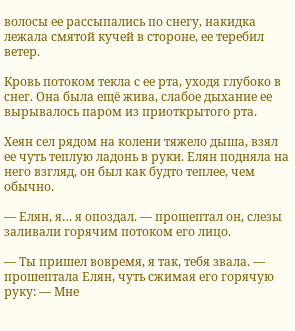волосы ее рассыпались по снегу, накидка лежала смятой кучей в стороне, ее теребил ветер.

Кровь потоком текла с ее рта, уходя глубоко в снег. Она была ещё жива, слабое дыхание ее вырывалось паром из приоткрытого рта.

Хеян сел рядом на колени тяжело дыша, взял ее чуть теплую ладонь в руки. Елян подняла на него взгляд, он был как будто теплее, чем обычно.

— Елян, я… я опоздал. — прошептал он, слезы заливали горячим потоком его лицо.

— Ты пришел вовремя, я так, тебя звала. — прошептала Елян, чуть сжимая его горячую руку: — Мне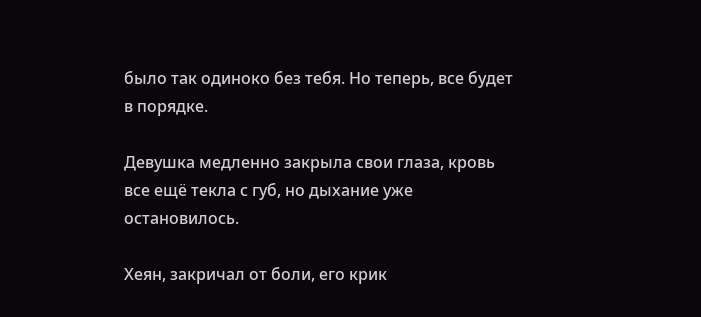было так одиноко без тебя. Но теперь, все будет в порядке.

Девушка медленно закрыла свои глаза, кровь все ещё текла с губ, но дыхание уже остановилось.

Хеян, закричал от боли, его крик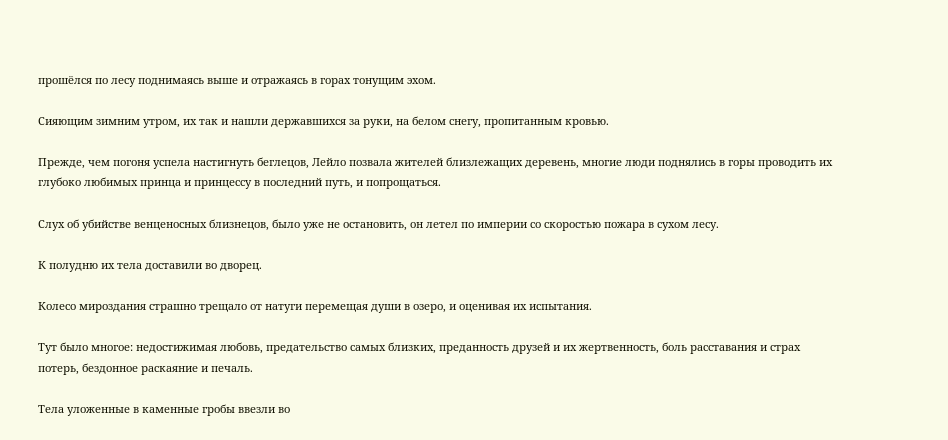прошёлся по лесу поднимаясь выше и отражаясь в горах тонущим эхом.

Сияющим зимним утром, их так и нашли державшихся за руки, на белом снегу, пропитанным кровью.

Прежде, чем погоня успела настигнуть беглецов, Лейло позвала жителей близлежащих деревень, многие люди поднялись в горы проводить их глубоко любимых принца и принцессу в последний путь, и попрощаться.

Слух об убийстве венценосных близнецов, было уже не остановить, он летел по империи со скоростью пожара в сухом лесу.

К полудню их тела доставили во дворец.

Колесо мироздания страшно трещало от натуги перемещая души в озеро, и оценивая их испытания.

Тут было многое: недостижимая любовь, предательство самых близких, преданность друзей и их жертвенность, боль расставания и страх потерь, бездонное раскаяние и печаль.

Тела уложенные в каменные гробы ввезли во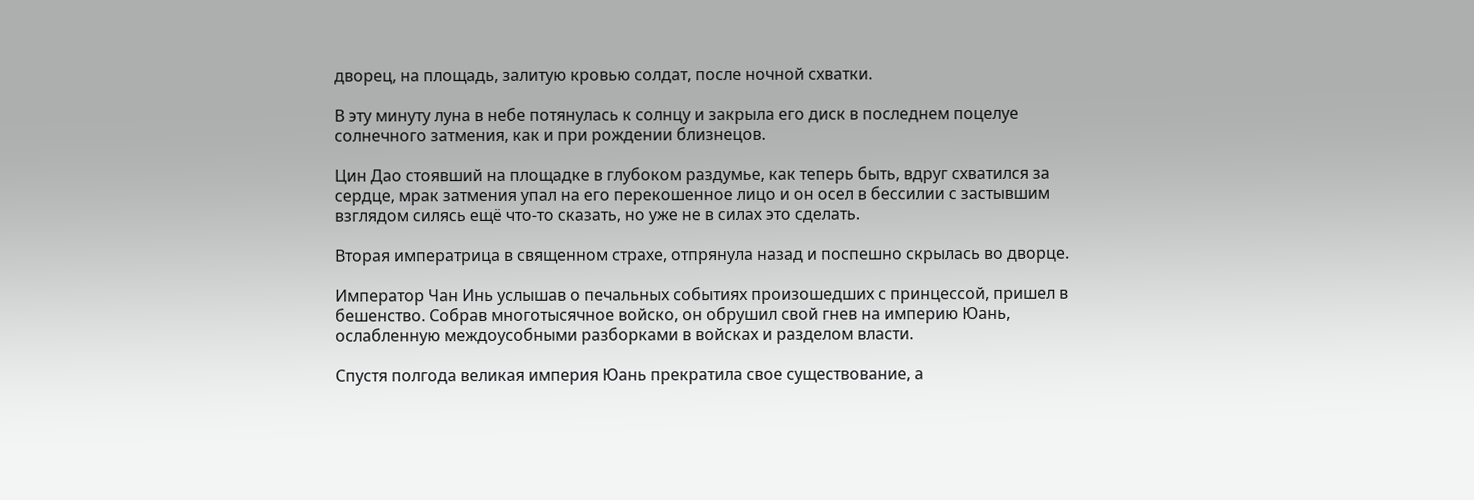дворец, на площадь, залитую кровью солдат, после ночной схватки.

В эту минуту луна в небе потянулась к солнцу и закрыла его диск в последнем поцелуе солнечного затмения, как и при рождении близнецов.

Цин Дао стоявший на площадке в глубоком раздумье, как теперь быть, вдруг схватился за сердце, мрак затмения упал на его перекошенное лицо и он осел в бессилии с застывшим взглядом силясь ещё что-то сказать, но уже не в силах это сделать.

Вторая императрица в священном страхе, отпрянула назад и поспешно скрылась во дворце.

Император Чан Инь услышав о печальных событиях произошедших с принцессой, пришел в бешенство. Собрав многотысячное войско, он обрушил свой гнев на империю Юань, ослабленную междоусобными разборками в войсках и разделом власти.

Спустя полгода великая империя Юань прекратила свое существование, а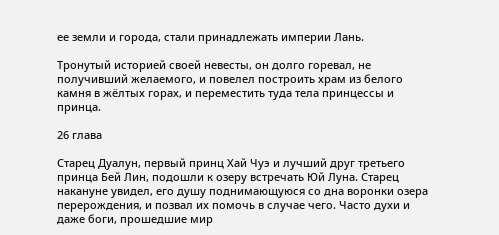ее земли и города, стали принадлежать империи Лань.

Тронутый историей своей невесты, он долго горевал, не получивший желаемого, и повелел построить храм из белого камня в жёлтых горах, и переместить туда тела принцессы и принца.

26 глава

Старец Дуалун, первый принц Хай Чуэ и лучший друг третьего принца Бей Лин, подошли к озеру встречать Юй Луна. Старец накануне увидел, его душу поднимающуюся со дна воронки озера перерождения, и позвал их помочь в случае чего. Часто духи и даже боги, прошедшие мир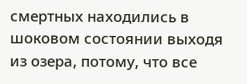смертных находились в шоковом состоянии выходя из озера, потому, что все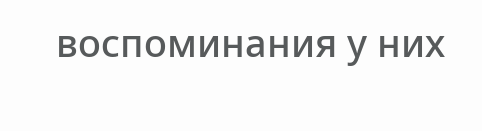воспоминания у них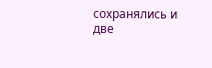сохранялись и две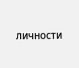личности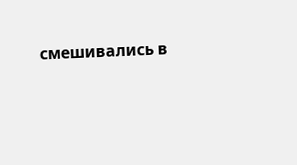смешивались в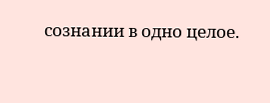сознании в одно целое.